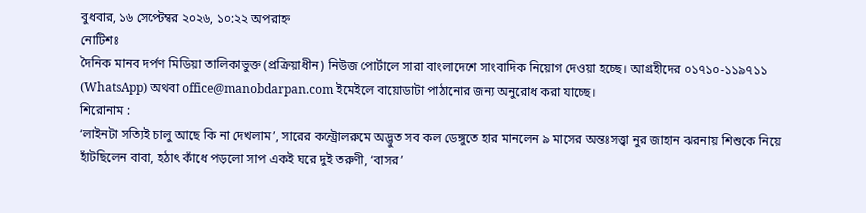বুধবার, ১৬ সেপ্টেম্বর ২০২৬, ১০:২২ অপরাহ্ন
নোটিশঃ
দৈনিক মানব দর্পণ মিডিয়া তালিকাভুক্ত (প্রক্রিয়াধীন) নিউজ পোর্টালে সারা বাংলাদেশে সাংবাদিক নিয়োগ দেওয়া হচ্ছে। আগ্রহীদের ০১৭১০-১১৯৭১১ (WhatsApp) অথবা office@manobdarpan.com ইমেইলে বায়োডাটা পাঠানোর জন্য অনুরোধ করা যাচ্ছে।
শিরোনাম :
‘লাইনটা সত্যিই চালু আছে কি না দেখলাম’, সারের কন্ট্রোলরুমে অদ্ভুত সব কল ডেঙ্গুতে হার মানলেন ৯ মাসের অন্তঃসত্ত্বা নুর জাহান ঝরনায় শিশুকে নিয়ে হাঁটছিলেন বাবা, হঠাৎ কাঁধে পড়লো সাপ একই ঘরে দুই তরুণী, ‘বাসর’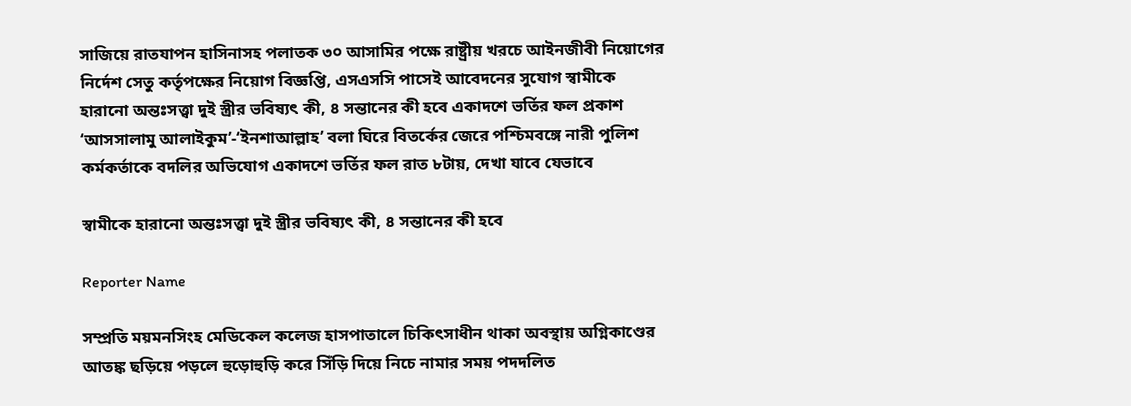সাজিয়ে রাতযাপন হাসিনাসহ পলাতক ৩০ আসামির পক্ষে রাষ্ট্রীয় খরচে আইনজীবী নিয়োগের নির্দেশ সেতু কর্তৃপক্ষের নিয়োগ বিজ্ঞপ্তি, এসএসসি পাসেই আবেদনের সুযোগ স্বামীকে হারানো অন্তঃসত্ত্বা দুই স্ত্রীর ভবিষ্যৎ কী, ৪ সন্তানের কী হবে একাদশে ভর্তির ফল প্রকাশ ‘আসসালামু আলাইকুম’-‘ইনশাআল্লাহ’ বলা ঘিরে বিতর্কের জেরে পশ্চিমবঙ্গে নারী পুলিশ কর্মকর্তাকে বদলির অভিযোগ একাদশে ভর্তির ফল রাত ৮টায়, দেখা যাবে যেভাবে

স্বামীকে হারানো অন্তঃসত্ত্বা দুই স্ত্রীর ভবিষ্যৎ কী, ৪ সন্তানের কী হবে

Reporter Name

সম্প্রতি ময়মনসিংহ মেডিকেল কলেজ হাসপাতালে চিকিৎসাধীন থাকা অবস্থায় অগ্নিকাণ্ডের আতঙ্ক ছড়িয়ে পড়লে হুড়োহুড়ি করে সিঁড়ি দিয়ে নিচে নামার সময় পদদলিত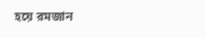হয়ে রমজান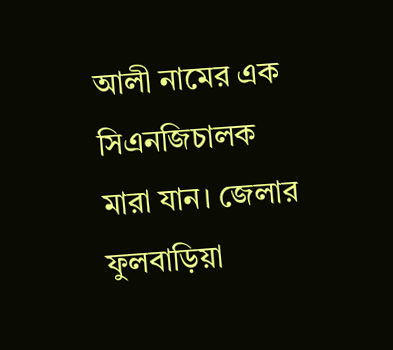আলী নামের এক সিএনজিচালক মারা যান। জেলার ফুলবাড়িয়া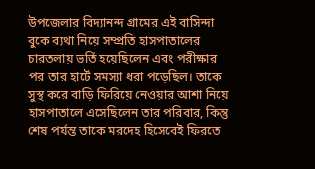উপজেলার বিদ্যানন্দ গ্রামের এই বাসিন্দা বুকে ব্যথা নিয়ে সম্প্রতি হাসপাতালের চারতলায় ভর্তি হয়েছিলেন এবং পরীক্ষার পর তার হার্টে সমস্যা ধরা পড়েছিল। তাকে সুস্থ করে বাড়ি ফিরিয়ে নেওয়ার আশা নিয়ে হাসপাতালে এসেছিলেন তার পরিবার, কিন্তু শেষ পর্যন্ত তাকে মরদেহ হিসেবেই ফিরতে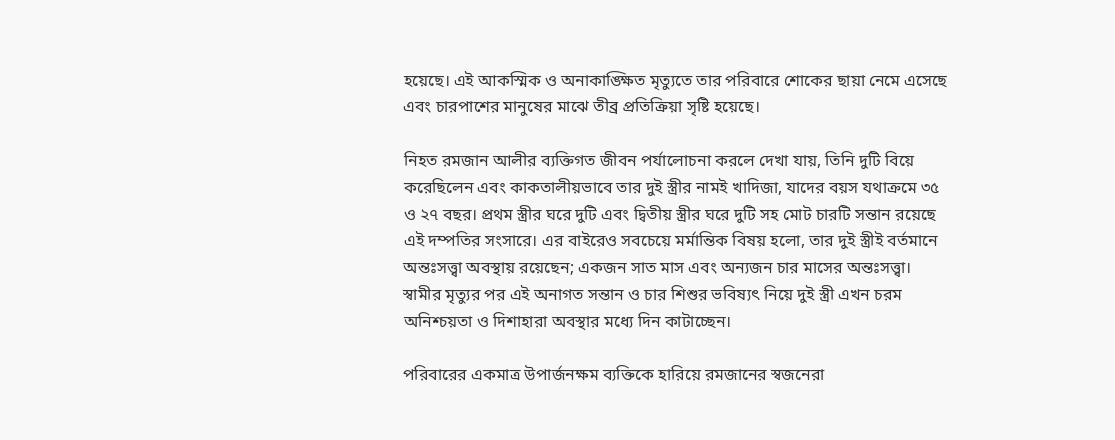হয়েছে। এই আকস্মিক ও অনাকাঙ্ক্ষিত মৃত্যুতে তার পরিবারে শোকের ছায়া নেমে এসেছে এবং চারপাশের মানুষের মাঝে তীব্র প্রতিক্রিয়া সৃষ্টি হয়েছে।

নিহত রমজান আলীর ব্যক্তিগত জীবন পর্যালোচনা করলে দেখা যায়, তিনি দুটি বিয়ে করেছিলেন এবং কাকতালীয়ভাবে তার দুই স্ত্রীর নামই খাদিজা, যাদের বয়স যথাক্রমে ৩৫ ও ২৭ বছর। প্রথম স্ত্রীর ঘরে দুটি এবং দ্বিতীয় স্ত্রীর ঘরে দুটি সহ মোট চারটি সন্তান রয়েছে এই দম্পতির সংসারে। এর বাইরেও সবচেয়ে মর্মান্তিক বিষয় হলো, তার দুই স্ত্রীই বর্তমানে অন্তঃসত্ত্বা অবস্থায় রয়েছেন; একজন সাত মাস এবং অন্যজন চার মাসের অন্তঃসত্ত্বা। স্বামীর মৃত্যুর পর এই অনাগত সন্তান ও চার শিশুর ভবিষ্যৎ নিয়ে দুই স্ত্রী এখন চরম অনিশ্চয়তা ও দিশাহারা অবস্থার মধ্যে দিন কাটাচ্ছেন।

পরিবারের একমাত্র উপার্জনক্ষম ব্যক্তিকে হারিয়ে রমজানের স্বজনেরা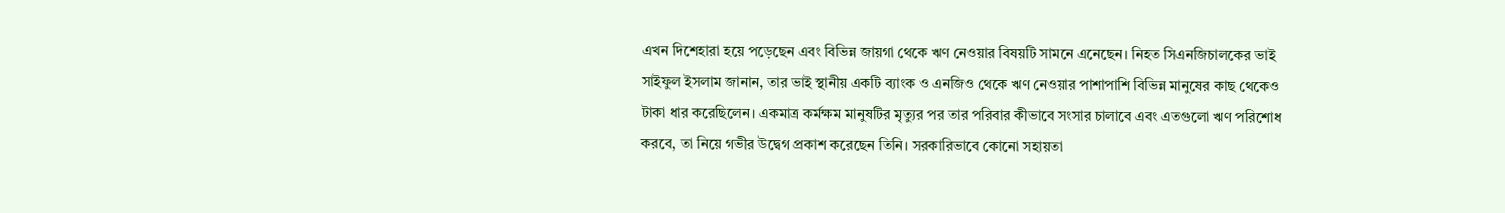এখন দিশেহারা হয়ে পড়েছেন এবং বিভিন্ন জায়গা থেকে ঋণ নেওয়ার বিষয়টি সামনে এনেছেন। নিহত সিএনজিচালকের ভাই সাইফুল ইসলাম জানান, তার ভাই স্থানীয় একটি ব্যাংক ও এনজিও থেকে ঋণ নেওয়ার পাশাপাশি বিভিন্ন মানুষের কাছ থেকেও টাকা ধার করেছিলেন। একমাত্র কর্মক্ষম মানুষটির মৃত্যুর পর তার পরিবার কীভাবে সংসার চালাবে এবং এতগুলো ঋণ পরিশোধ করবে, তা নিয়ে গভীর উদ্বেগ প্রকাশ করেছেন তিনি। সরকারিভাবে কোনো সহায়তা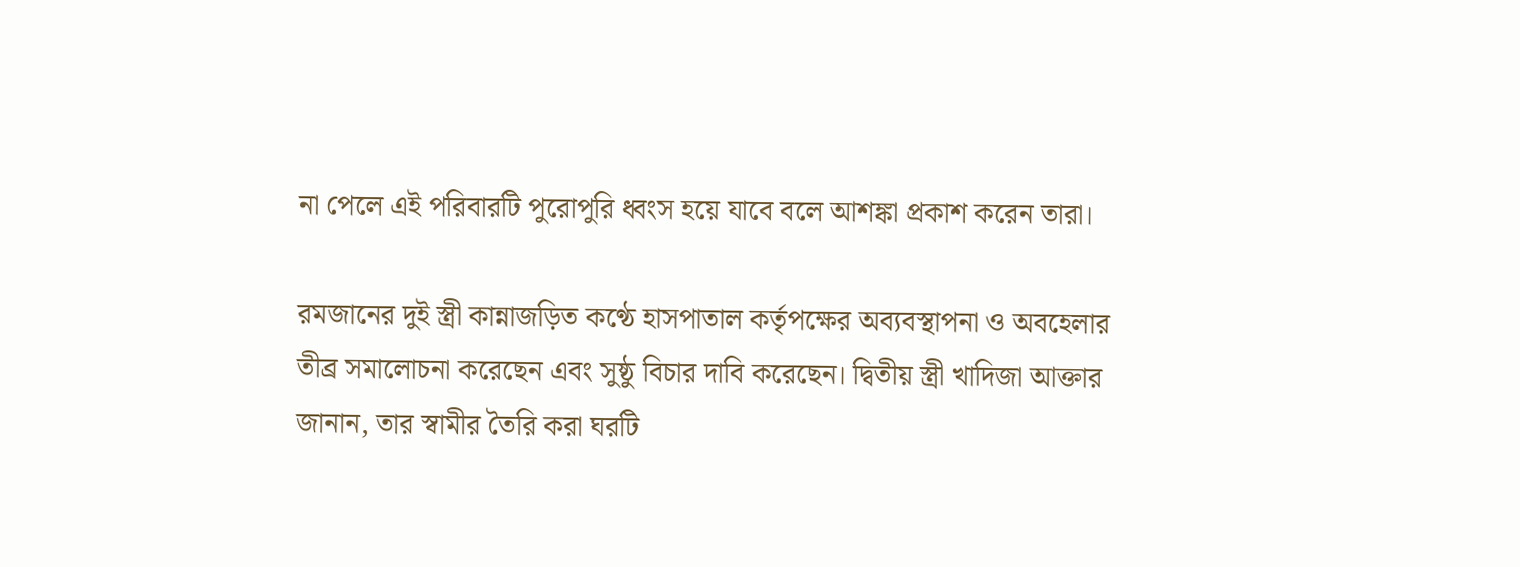না পেলে এই পরিবারটি পুরোপুরি ধ্বংস হয়ে যাবে বলে আশঙ্কা প্রকাশ করেন তারা।

রমজানের দুই স্ত্রী কান্নাজড়িত কণ্ঠে হাসপাতাল কর্তৃপক্ষের অব্যবস্থাপনা ও অবহেলার তীব্র সমালোচনা করেছেন এবং সুষ্ঠু বিচার দাবি করেছেন। দ্বিতীয় স্ত্রী খাদিজা আক্তার জানান, তার স্বামীর তৈরি করা ঘরটি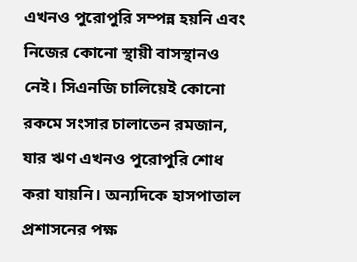এখনও পুরোপুরি সম্পন্ন হয়নি এবং নিজের কোনো স্থায়ী বাসস্থানও নেই। সিএনজি চালিয়েই কোনো রকমে সংসার চালাতেন রমজান, যার ঋণ এখনও পুরোপুরি শোধ করা যায়নি। অন্যদিকে হাসপাতাল প্রশাসনের পক্ষ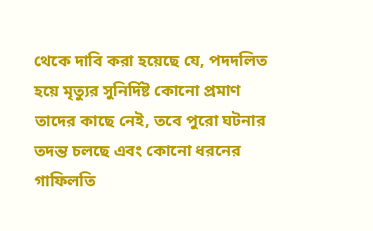থেকে দাবি করা হয়েছে যে, পদদলিত হয়ে মৃত্যুর সুনির্দিষ্ট কোনো প্রমাণ তাদের কাছে নেই, তবে পুরো ঘটনার তদন্ত চলছে এবং কোনো ধরনের গাফিলতি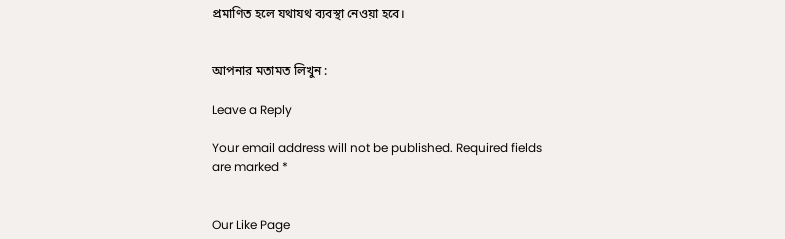প্রমাণিত হলে যথাযথ ব্যবস্থা নেওয়া হবে।


আপনার মতামত লিখুন :

Leave a Reply

Your email address will not be published. Required fields are marked *


Our Like Page